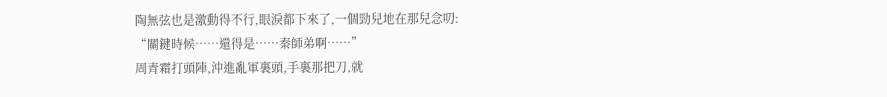陶無弦也是激動得不行,眼淚都下來了,一個勁兒地在那兒念叨:
“關鍵時候……還得是……秦師弟啊……”
周青霜打頭陣,沖進亂軍裏頭,手裏那把刀,就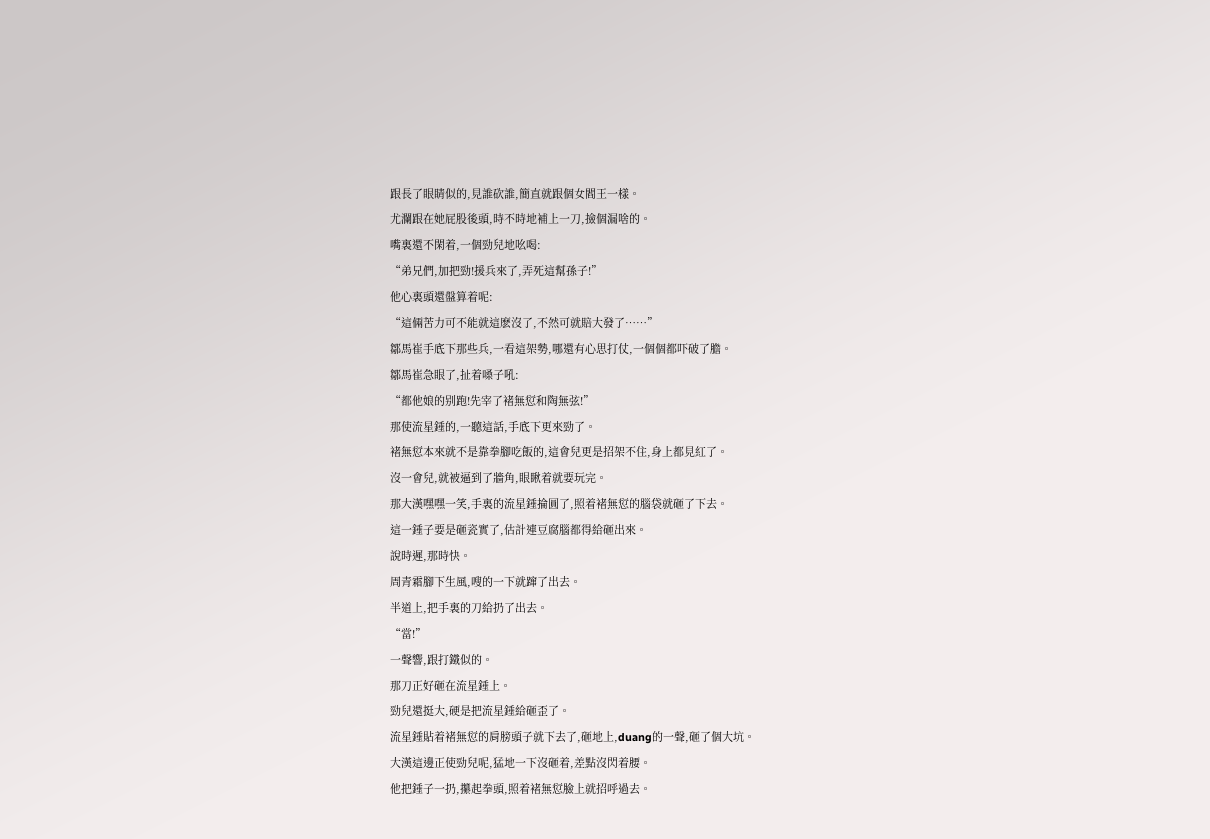跟長了眼睛似的,見誰砍誰,簡直就跟個女閻王一樣。
尤瀾跟在她屁股後頭,時不時地補上一刀,撿個漏啥的。
嘴裏還不閑着,一個勁兒地吆喝:
“弟兄們,加把勁!援兵來了,弄死這幫孫子!”
他心裏頭還盤算着呢:
“這倆苦力可不能就這麽沒了,不然可就賠大發了……”
鄒馬崔手底下那些兵,一看這架勢,哪還有心思打仗,一個個都吓破了膽。
鄒馬崔急眼了,扯着嗓子吼:
“都他娘的别跑!先宰了褚無愆和陶無弦!”
那使流星錘的,一聽這話,手底下更來勁了。
褚無愆本來就不是靠拳腳吃飯的,這會兒更是招架不住,身上都見紅了。
沒一會兒,就被逼到了牆角,眼瞅着就要玩完。
那大漢嘿嘿一笑,手裏的流星錘掄圓了,照着褚無愆的腦袋就砸了下去。
這一錘子要是砸瓷實了,估計連豆腐腦都得給砸出來。
說時遲,那時快。
周青霜腳下生風,嗖的一下就蹿了出去。
半道上,把手裏的刀給扔了出去。
“當!”
一聲響,跟打鐵似的。
那刀正好砸在流星錘上。
勁兒還挺大,硬是把流星錘給砸歪了。
流星錘貼着褚無愆的肩膀頭子就下去了,砸地上,duang的一聲,砸了個大坑。
大漢這邊正使勁兒呢,猛地一下沒砸着,差點沒閃着腰。
他把錘子一扔,攥起拳頭,照着褚無愆臉上就招呼過去。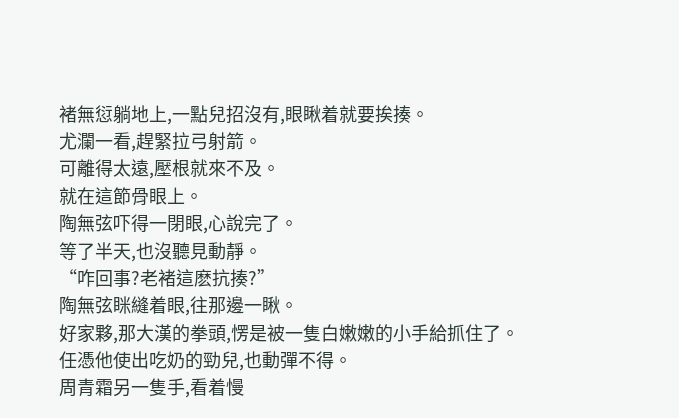褚無愆躺地上,一點兒招沒有,眼瞅着就要挨揍。
尤瀾一看,趕緊拉弓射箭。
可離得太遠,壓根就來不及。
就在這節骨眼上。
陶無弦吓得一閉眼,心說完了。
等了半天,也沒聽見動靜。
“咋回事?老褚這麽抗揍?”
陶無弦眯縫着眼,往那邊一瞅。
好家夥,那大漢的拳頭,愣是被一隻白嫩嫩的小手給抓住了。
任憑他使出吃奶的勁兒,也動彈不得。
周青霜另一隻手,看着慢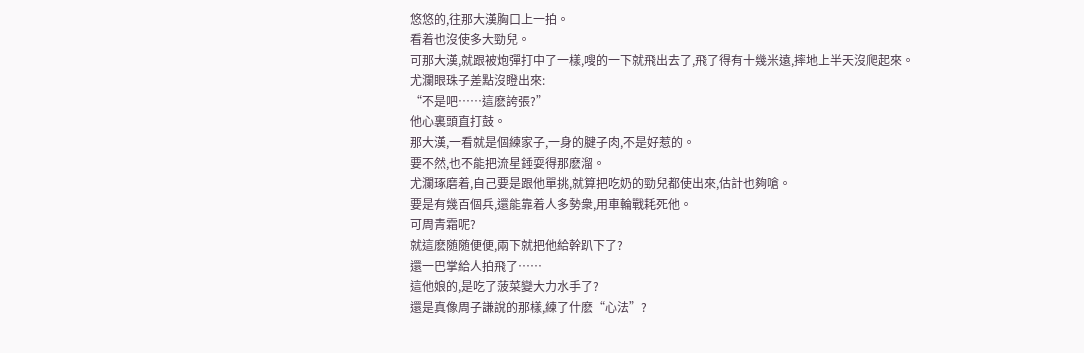悠悠的,往那大漢胸口上一拍。
看着也沒使多大勁兒。
可那大漢,就跟被炮彈打中了一樣,嗖的一下就飛出去了,飛了得有十幾米遠,摔地上半天沒爬起來。
尤瀾眼珠子差點沒瞪出來:
“不是吧……這麽誇張?”
他心裏頭直打鼓。
那大漢,一看就是個練家子,一身的腱子肉,不是好惹的。
要不然,也不能把流星錘耍得那麽溜。
尤瀾琢磨着,自己要是跟他單挑,就算把吃奶的勁兒都使出來,估計也夠嗆。
要是有幾百個兵,還能靠着人多勢衆,用車輪戰耗死他。
可周青霜呢?
就這麽随随便便,兩下就把他給幹趴下了?
還一巴掌給人拍飛了……
這他娘的,是吃了菠菜變大力水手了?
還是真像周子謙說的那樣,練了什麽“心法”?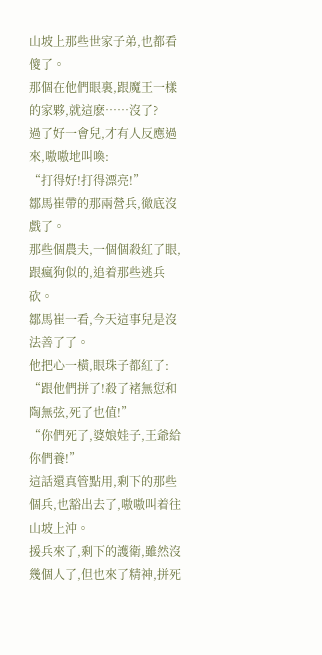山坡上那些世家子弟,也都看傻了。
那個在他們眼裏,跟魔王一樣的家夥,就這麽……沒了?
過了好一會兒,才有人反應過來,嗷嗷地叫喚:
“打得好!打得漂亮!”
鄒馬崔帶的那兩營兵,徹底沒戲了。
那些個農夫,一個個殺紅了眼,跟瘋狗似的,追着那些逃兵砍。
鄒馬崔一看,今天這事兒是沒法善了了。
他把心一橫,眼珠子都紅了:
“跟他們拼了!殺了褚無愆和陶無弦,死了也值!”
“你們死了,婆娘娃子,王爺給你們養!”
這話還真管點用,剩下的那些個兵,也豁出去了,嗷嗷叫着往山坡上沖。
援兵來了,剩下的護衛,雖然沒幾個人了,但也來了精神,拼死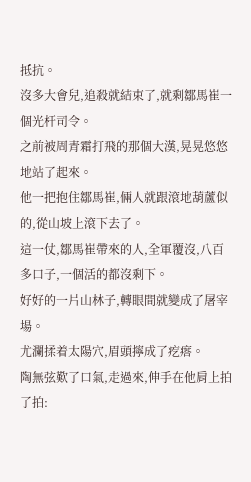抵抗。
沒多大會兒,追殺就結束了,就剩鄒馬崔一個光杆司令。
之前被周青霜打飛的那個大漢,晃晃悠悠地站了起來。
他一把抱住鄒馬崔,倆人就跟滾地葫蘆似的,從山坡上滾下去了。
這一仗,鄒馬崔帶來的人,全軍覆沒,八百多口子,一個活的都沒剩下。
好好的一片山林子,轉眼間就變成了屠宰場。
尤瀾揉着太陽穴,眉頭擰成了疙瘩。
陶無弦歎了口氣,走過來,伸手在他肩上拍了拍: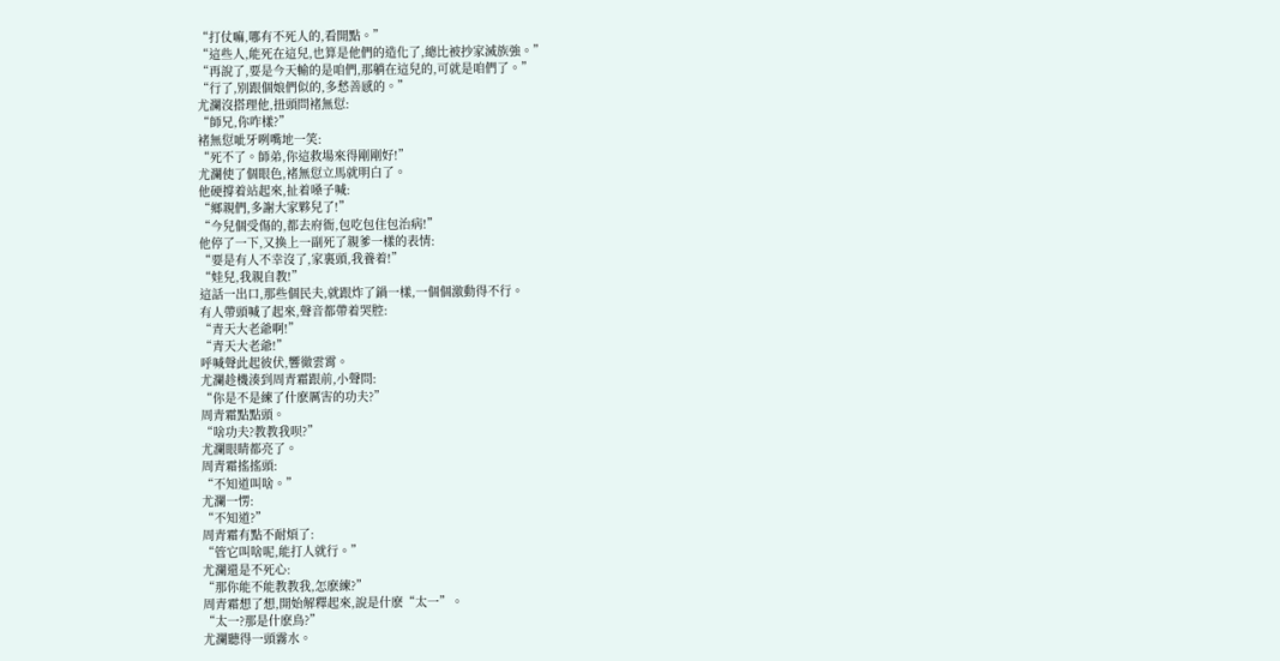“打仗嘛,哪有不死人的,看開點。”
“這些人,能死在這兒,也算是他們的造化了,總比被抄家滅族強。”
“再說了,要是今天輸的是咱們,那躺在這兒的,可就是咱們了。”
“行了,别跟個娘們似的,多愁善感的。”
尤瀾沒搭理他,扭頭問褚無愆:
“師兄,你咋樣?”
褚無愆呲牙咧嘴地一笑:
“死不了。師弟,你這救場來得剛剛好!”
尤瀾使了個眼色,褚無愆立馬就明白了。
他硬撐着站起來,扯着嗓子喊:
“鄉親們,多謝大家夥兒了!”
“今兒個受傷的,都去府衙,包吃包住包治病!”
他停了一下,又換上一副死了親爹一樣的表情:
“要是有人不幸沒了,家裏頭,我養着!”
“娃兒,我親自教!”
這話一出口,那些個民夫,就跟炸了鍋一樣,一個個激動得不行。
有人帶頭喊了起來,聲音都帶着哭腔:
“青天大老爺啊!”
“青天大老爺!”
呼喊聲此起彼伏,響徹雲霄。
尤瀾趁機湊到周青霜跟前,小聲問:
“你是不是練了什麽厲害的功夫?”
周青霜點點頭。
“啥功夫?教教我呗?”
尤瀾眼睛都亮了。
周青霜搖搖頭:
“不知道叫啥。”
尤瀾一愣:
“不知道?”
周青霜有點不耐煩了:
“管它叫啥呢,能打人就行。”
尤瀾還是不死心:
“那你能不能教教我,怎麽練?”
周青霜想了想,開始解釋起來,說是什麽“太一”。
“太一?那是什麽鳥?”
尤瀾聽得一頭霧水。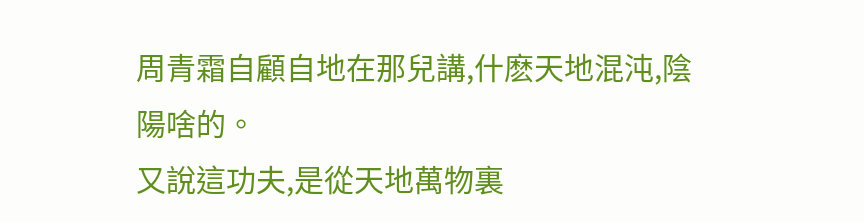周青霜自顧自地在那兒講,什麽天地混沌,陰陽啥的。
又說這功夫,是從天地萬物裏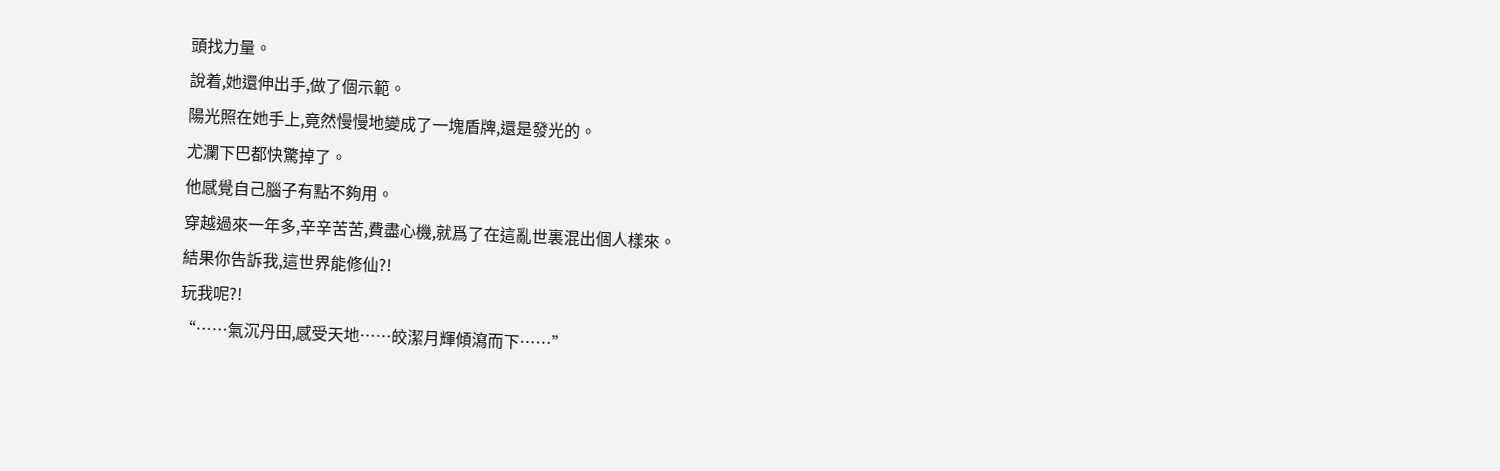頭找力量。
說着,她還伸出手,做了個示範。
陽光照在她手上,竟然慢慢地變成了一塊盾牌,還是發光的。
尤瀾下巴都快驚掉了。
他感覺自己腦子有點不夠用。
穿越過來一年多,辛辛苦苦,費盡心機,就爲了在這亂世裏混出個人樣來。
結果你告訴我,這世界能修仙?!
玩我呢?!
“……氣沉丹田,感受天地……皎潔月輝傾瀉而下……”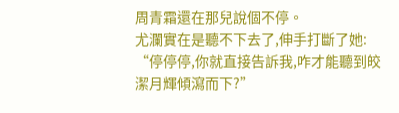周青霜還在那兒說個不停。
尤瀾實在是聽不下去了,伸手打斷了她:
“停停停,你就直接告訴我,咋才能聽到皎潔月輝傾瀉而下?”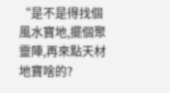“是不是得找個風水寶地,擺個聚靈陣,再來點天材地寶啥的?